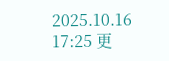2025.10.16 17:25 更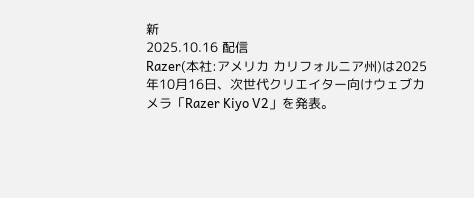新
2025.10.16 配信
Razer(本社:アメリカ カリフォルニア州)は2025年10月16日、次世代クリエイター向けウェブカメラ「Razer Kiyo V2」を発表。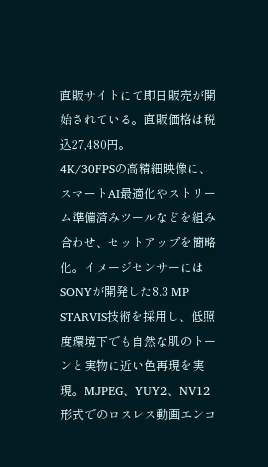直販サイトにて即日販売が開始されている。直販価格は税込27,480円。
4K/30FPSの高精細映像に、スマートAI最適化やストリーム準備済みツールなどを組み合わせ、セットアップを簡略化。イメージセンサーにはSONYが開発した8.3 MP STARVIS技術を採用し、低照度環境下でも自然な肌のトーンと実物に近い色再現を実現。MJPEG、YUY2、NV12形式でのロスレス動画エンコ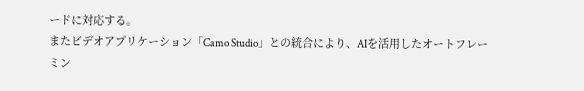ードに対応する。
またビデオアプリケーション「Camo Studio」との統合により、AIを活用したオートフレーミン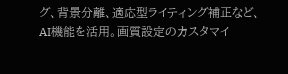グ、背景分離、適応型ライティング補正など、AI機能を活用。画質設定のカスタマイ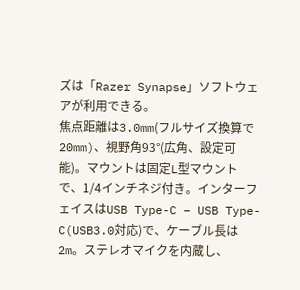ズは「Razer Synapse」ソフトウェアが利用できる。
焦点距離は3.0mm(フルサイズ換算で20mm)、視野角93°(広角、設定可能)。マウントは固定L型マウントで、1/4インチネジ付き。インターフェイスはUSB Type-C – USB Type-C(USB3.0対応)で、ケーブル長は2m。ステレオマイクを内蔵し、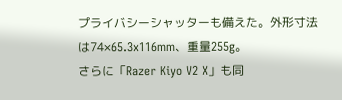プライバシーシャッターも備えた。外形寸法は74×65.3x116mm、重量255g。
さらに「Razer Kiyo V2 X」も同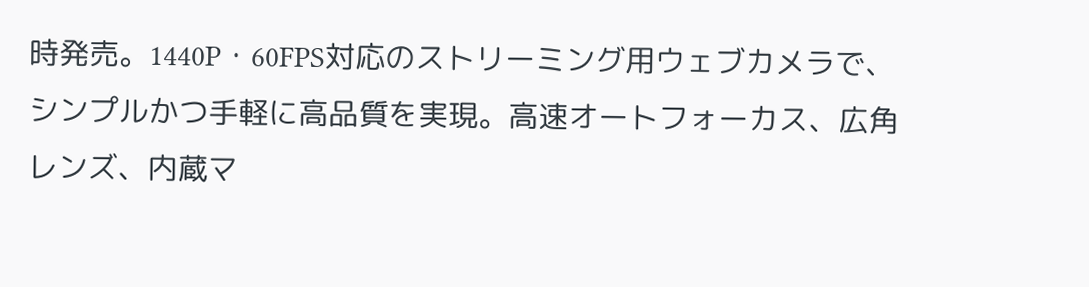時発売。1440P・60FPS対応のストリーミング用ウェブカメラで、シンプルかつ手軽に高品質を実現。高速オートフォーカス、広角レンズ、内蔵マ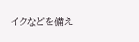イクなどを備え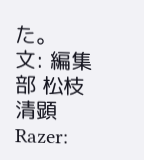た。
文: 編集部 松枝 清顕
Razer: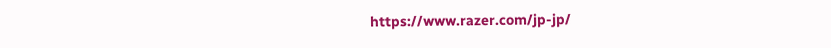https://www.razer.com/jp-jp/